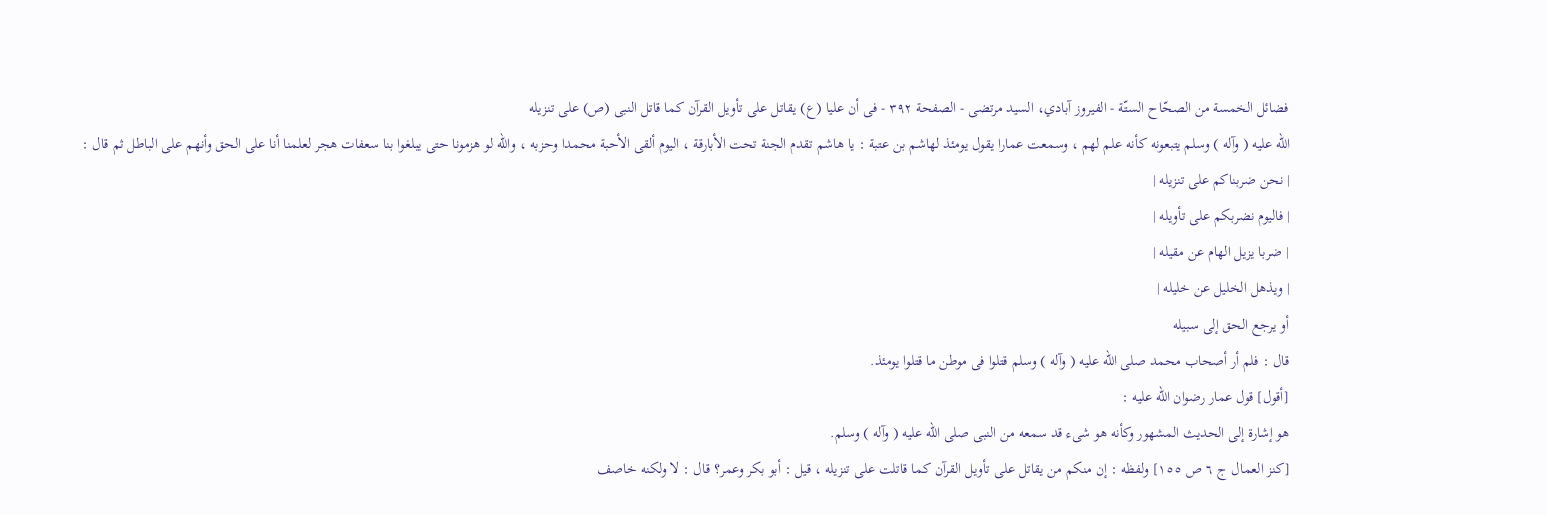فضائل الخمسة من الصحّاح الستّة - الفيروز آبادي، السيد مرتضى - الصفحة ٣٩٢ - فى أن عليا (ع) يقاتل على تأويل القرآن كما قاتل النبى (ص) على تنزيله
اللّه عليه ( وآله ) وسلم يتبعونه كأنه علم لهم ، وسمعت عمارا يقول يومئذ لهاشم بن عتبة : يا هاشم تقدم الجنة تحت الأبارقة ، اليوم ألقى الأحبة محمدا وحزبه ، واللّه لو هزمونا حتى يبلغوا بنا سعفات هجر لعلمنا أنا على الحق وأنهم على الباطل ثم قال :
| نحن ضربناكم على تنزيله |
| فاليوم نضربكم على تأويله |
| ضربا يزيل الهام عن مقيله |
| ويذهل الخليل عن خليله |
أو يرجع الحق إلى سبيله
قال : فلم أر أصحاب محمد صلى اللّه عليه ( وآله ) وسلم قتلوا فى موطن ما قتلوا يومئذ.
[أقول] قول عمار رضوان اللّه عليه :
هو إشارة إلى الحديث المشهور وكأنه هو شىء قد سمعه من النبى صلى اللّه عليه ( وآله ) وسلم.
[كنز العمال ج ٦ ص ١٥٥] ولفظه : إن منكم من يقاتل على تأويل القرآن كما قاتلت على تنزيله ، قيل : أبو بكر وعمر؟ قال : لا ولكنه خاصف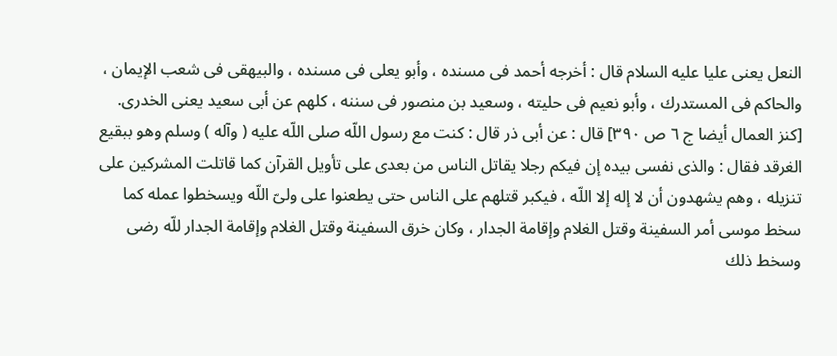النعل يعنى عليا عليه السلام قال : أخرجه أحمد فى مسنده ، وأبو يعلى فى مسنده ، والبيهقى فى شعب الإيمان ، والحاكم فى المستدرك ، وأبو نعيم فى حليته ، وسعيد بن منصور فى سننه ، كلهم عن أبى سعيد يعنى الخدرى.
[كنز العمال أيضا ج ٦ ص ٣٩٠] قال : عن أبى ذر قال : كنت مع رسول اللّه صلى اللّه عليه ( وآله ) وسلم وهو ببقيع الغرقد فقال : والذى نفسى بيده إن فيكم رجلا يقاتل الناس من بعدى على تأويل القرآن كما قاتلت المشركين على تنزيله ، وهم يشهدون أن لا إله إلا اللّه ، فيكبر قتلهم على الناس حتى يطعنوا على ولىّ اللّه ويسخطوا عمله كما سخط موسى أمر السفينة وقتل الغلام وإقامة الجدار ، وكان خرق السفينة وقتل الغلام وإقامة الجدار للّه رضى وسخط ذلك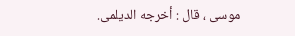موسى ، قال : أخرجه الديلمى.